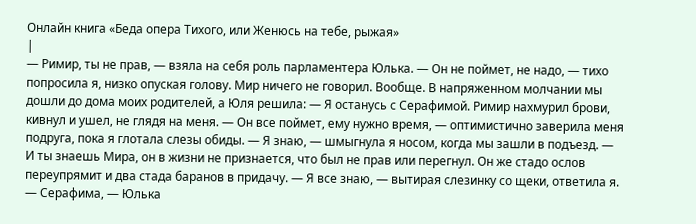Онлайн книга «Беда опера Тихого, или Женюсь на тебе, рыжая»
|
— Римир, ты не прав, — взяла на себя роль парламентера Юлька. — Он не поймет, не надо, — тихо попросила я, низко опуская голову. Мир ничего не говорил. Вообще. В напряженном молчании мы дошли до дома моих родителей, а Юля решила: — Я останусь с Серафимой. Римир нахмурил брови, кивнул и ушел, не глядя на меня. — Он все поймет, ему нужно время, — оптимистично заверила меня подруга, пока я глотала слезы обиды. — Я знаю, — шмыгнула я носом, когда мы зашли в подъезд. — И ты знаешь Мира, он в жизни не признается, что был не прав или перегнул. Он же стадо ослов переупрямит и два стада баранов в придачу. — Я все знаю, — вытирая слезинку со щеки, ответила я. — Серафима, — Юлька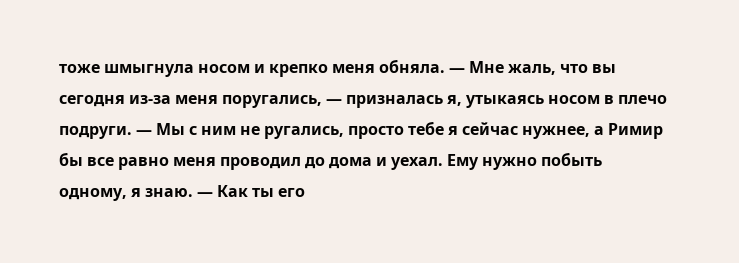тоже шмыгнула носом и крепко меня обняла. — Мне жаль, что вы сегодня из-за меня поругались, — призналась я, утыкаясь носом в плечо подруги. — Мы с ним не ругались, просто тебе я сейчас нужнее, а Римир бы все равно меня проводил до дома и уехал. Ему нужно побыть одному, я знаю. — Как ты его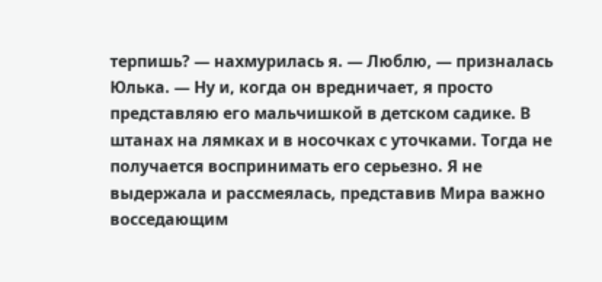терпишь? — нахмурилась я. — Люблю, — призналась Юлька. — Ну и, когда он вредничает, я просто представляю его мальчишкой в детском садике. В штанах на лямках и в носочках с уточками. Тогда не получается воспринимать его серьезно. Я не выдержала и рассмеялась, представив Мира важно восседающим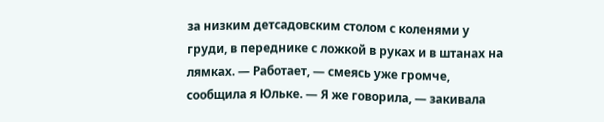за низким детсадовским столом с коленями у груди, в переднике с ложкой в руках и в штанах на лямках. — Работает, — смеясь уже громче, сообщила я Юльке. — Я же говорила, — закивала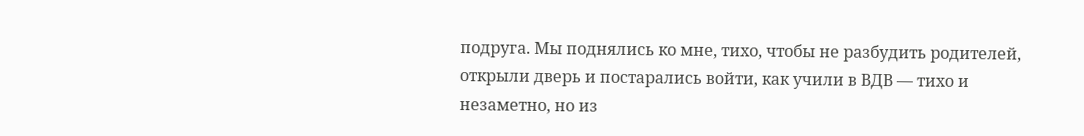подруга. Мы поднялись ко мне, тихо, чтобы не разбудить родителей, открыли дверь и постарались войти, как учили в ВДВ — тихо и незаметно, но из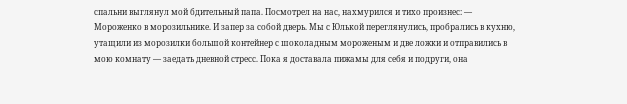спальни выглянул мой бдительный папа. Посмотрел на нас, нахмурился и тихо произнес: — Мороженко в морозильнике. И запер за собой дверь. Мы с Юлькой переглянулись, пробрались в кухню, утащили из морозилки большой контейнер с шоколадным мороженым и две ложки и отправились в мою комнату — заедать дневной стресс. Пока я доставала пижамы для себя и подруги, она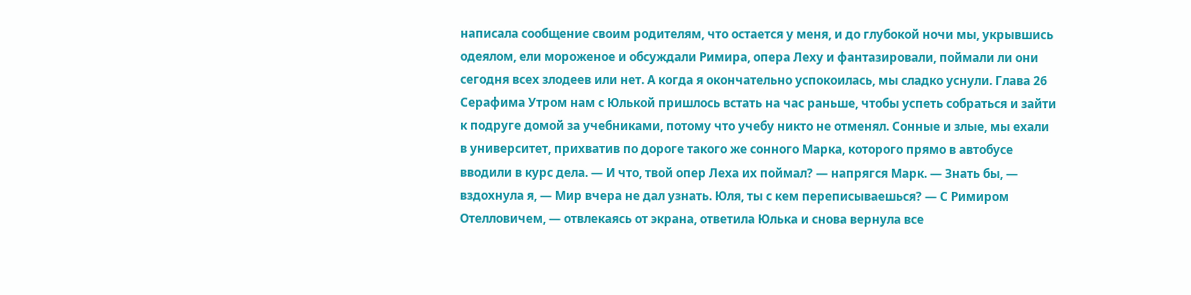написала сообщение своим родителям, что остается у меня, и до глубокой ночи мы, укрывшись одеялом, ели мороженое и обсуждали Римира, опера Леху и фантазировали, поймали ли они сегодня всех злодеев или нет. А когда я окончательно успокоилась, мы сладко уснули. Глава 26 Серафима Утром нам с Юлькой пришлось встать на час раньше, чтобы успеть собраться и зайти к подруге домой за учебниками, потому что учебу никто не отменял. Сонные и злые, мы ехали в университет, прихватив по дороге такого же сонного Марка, которого прямо в автобусе вводили в курс дела. — И что, твой опер Леха их поймал? — напрягся Марк. — Знать бы, — вздохнула я, — Мир вчера не дал узнать. Юля, ты с кем переписываешься? — С Римиром Отелловичем, — отвлекаясь от экрана, ответила Юлька и снова вернула все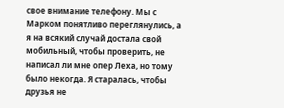свое внимание телефону. Мы с Марком понятливо переглянулись, а я на всякий случай достала свой мобильный, чтобы проверить, не написал ли мне опер Леха, но тому было некогда. Я старалась, чтобы друзья не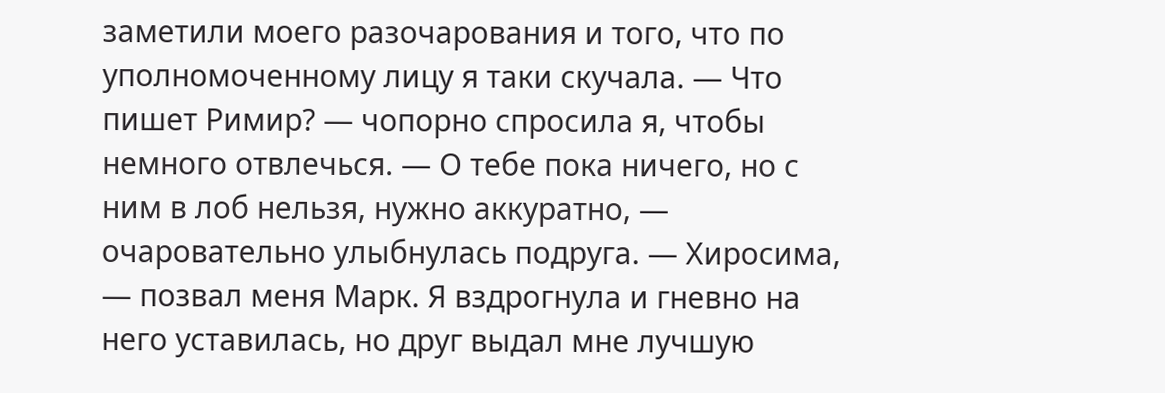заметили моего разочарования и того, что по уполномоченному лицу я таки скучала. — Что пишет Римир? — чопорно спросила я, чтобы немного отвлечься. — О тебе пока ничего, но с ним в лоб нельзя, нужно аккуратно, — очаровательно улыбнулась подруга. — Хиросима, — позвал меня Марк. Я вздрогнула и гневно на него уставилась, но друг выдал мне лучшую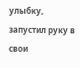улыбку, запустил руку в свои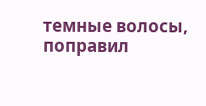темные волосы, поправил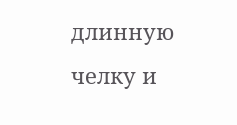длинную челку и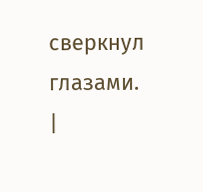сверкнул глазами. |